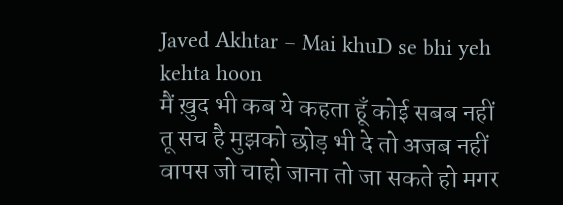Javed Akhtar – Mai khuD se bhi yeh kehta hoon
मैं ख़ुद भी कब ये कहता हूँ कोई सबब नहीं
तू सच है मुझको छोड़ भी दे तो अजब नहीं
वापस जो चाहो जाना तो जा सकते हो मगर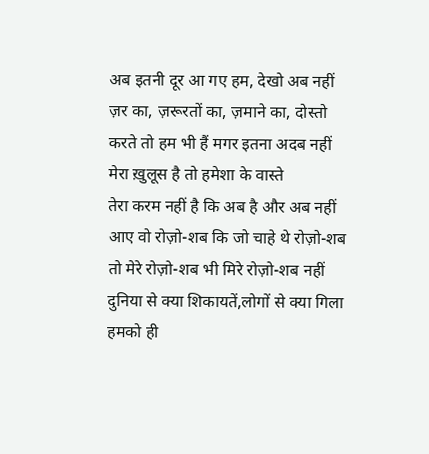अब इतनी दूर आ गए हम, देखो अब नहीं
ज़र का, ज़रूरतों का, ज़माने का, दोस्तो
करते तो हम भी हैं मगर इतना अदब नहीं
मेरा ख़ुलूस है तो हमेशा के वास्ते
तेरा करम नहीं है कि अब है और अब नहीं
आए वो रोज़ो-शब कि जो चाहे थे रोज़ो-शब
तो मेरे रोज़ो-शब भी मिरे रोज़ो-शब नहीं
दुनिया से क्या शिकायतें,लोगों से क्या गिला
हमको ही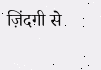ज़िंदगी से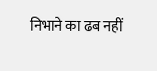निभाने का ढब नहीं